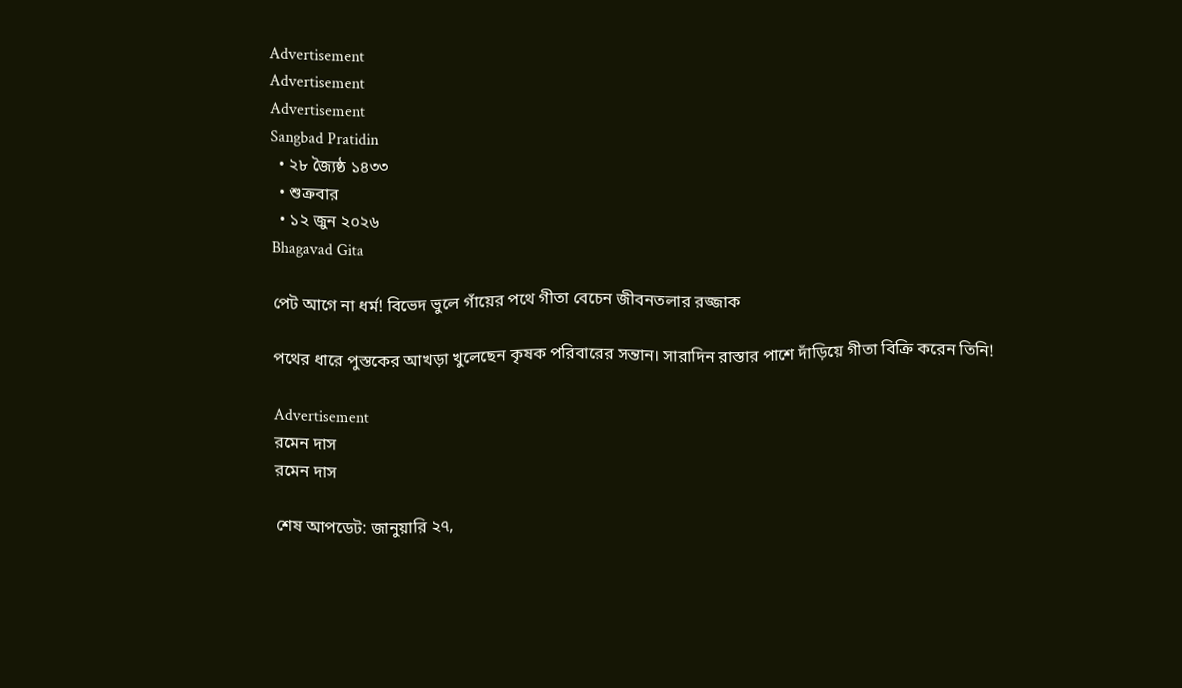Advertisement
Advertisement
Advertisement
Sangbad Pratidin
  • ২৮ জ্যৈষ্ঠ ১৪৩৩
  • শুক্রবার
  • ১২ জুন ২০২৬
Bhagavad Gita

পেট আগে না ধর্ম! বিভেদ ভুলে গাঁয়ের পথে গীতা বেচেন জীবনতলার রজ্জাক

পথের ধারে পুস্তকের আখড়া খুলেছেন কৃষক পরিবারের সন্তান। সারাদিন রাস্তার পাশে দাঁড়িয়ে গীতা বিক্রি করেন তিনি!

Advertisement
রমেন দাস
রমেন দাস

শেষ আপডেট: জানুয়ারি ২৭,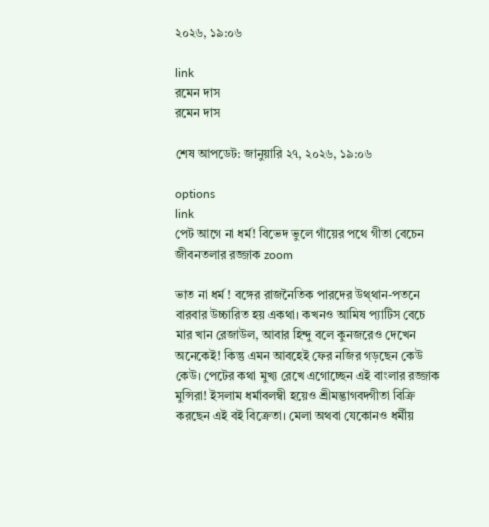২০২৬, ১৯:০৬

link
রমেন দাস
রমেন দাস

শেষ আপডেট: জানুয়ারি ২৭, ২০২৬, ১৯:০৬

options
link
পেট আগে না ধর্ম! বিভেদ ভুলে গাঁয়ের পথে গীতা বেচেন জীবনতলার রজ্জাক zoom

ভাত না ধর্ম ! বঙ্গের রাজনৈতিক পারদের উথ্থান-পতনে বারবার উচ্চারিত হয় একথা। কখনও আমিষ প্যাটিস বেচে মার খান রেজাউল, আবার হিন্দু বলে কুনজরেও দেখেন অনেকেই! কিন্তু এমন আবহেই ফের নজির গড়ছেন কেউ কেউ। পেটের কথা মুখ্য রেখে এগোচ্ছেন এই বাংলার রজ্জাক মুন্সিরা! ইসলাম ধর্মাবলম্বী হয়েও শ্রীমদ্ভাগবদ্গীতা বিক্রি করছেন এই বই বিক্রেতা। মেলা অথবা যেকোনও ধর্মীয়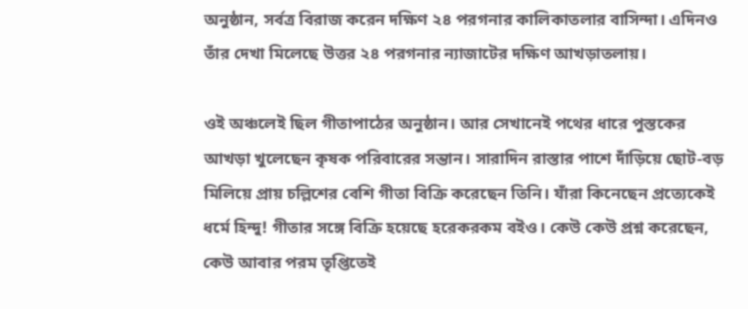অনুষ্ঠান, সর্বত্র বিরাজ করেন দক্ষিণ ২৪ পরগনার কালিকাতলার বাসিন্দা। এদিনও তাঁর দেখা মিলেছে উত্তর ২৪ পরগনার ন্যাজাটের দক্ষিণ আখড়াতলায়।

ওই অঞ্চলেই ছিল গীতাপাঠের অনুষ্ঠান। আর সেখানেই পথের ধারে পুস্তকের আখড়া খুলেছেন কৃষক পরিবারের সন্তান। সারাদিন রাস্তার পাশে দাঁড়িয়ে ছোট-বড় মিলিয়ে প্রায় চল্লিশের বেশি গীতা বিক্রি করেছেন তিনি। যাঁরা কিনেছেন প্রত্যেকেই ধর্মে হিন্দু! গীতার সঙ্গে বিক্রি হয়েছে হরেকরকম বইও। কেউ কেউ প্রশ্ন করেছেন, কেউ আবার পরম তৃপ্তিতেই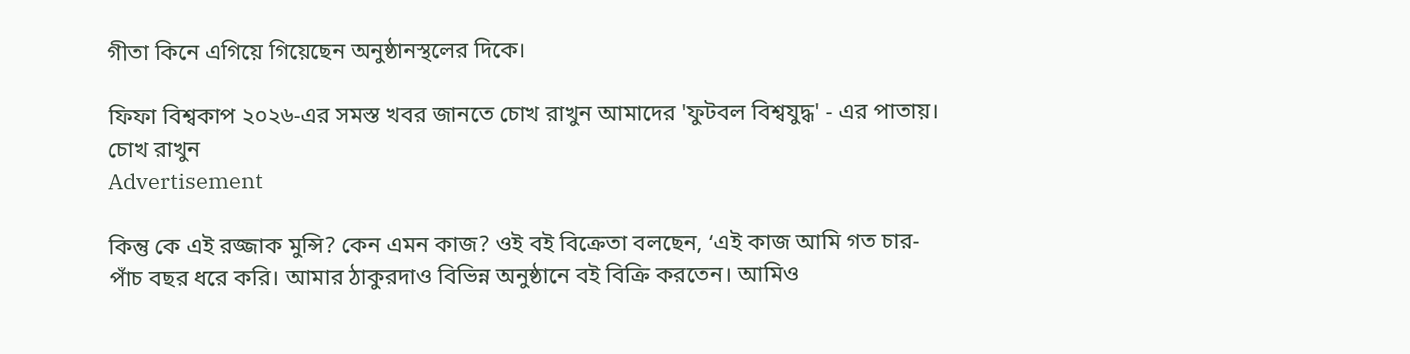গীতা কিনে এগিয়ে গিয়েছেন অনুষ্ঠানস্থলের দিকে।

ফিফা বিশ্বকাপ ২০২৬-এর সমস্ত খবর জানতে চোখ রাখুন আমাদের 'ফুটবল বিশ্বযুদ্ধ' - এর পাতায়।
চোখ রাখুন
Advertisement

কিন্তু কে এই রজ্জাক মুন্সি? কেন এমন কাজ? ওই বই বিক্রেতা বলছেন, ‘এই কাজ আমি গত চার-পাঁচ বছর ধরে করি। আমার ঠাকুরদাও বিভিন্ন অনুষ্ঠানে বই বিক্রি করতেন। আমিও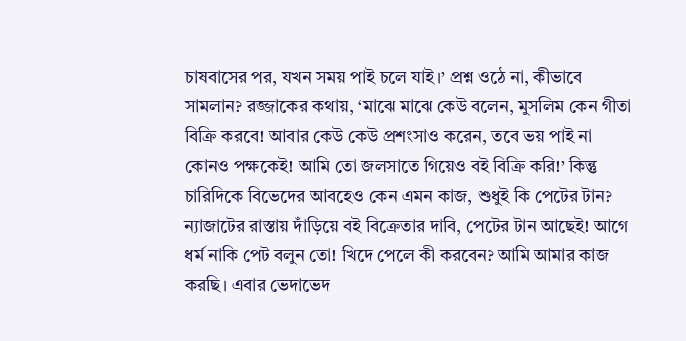চাষবাসের পর, যখন সময় পাই চলে যাই।’ প্রশ্ন ওঠে না, কীভাবে সামলান? রজ্জাকের কথায়, ‘মাঝে মাঝে কেউ বলেন, মুসলিম কেন গীতা বিক্রি করবে! আবার কেউ কেউ প্রশংসাও করেন, তবে ভয় পাই না কোনও পক্ষকেই! আমি তো জলসাতে গিয়েও বই বিক্রি করি!’ কিন্তু চারিদিকে বিভেদের আবহেও কেন এমন কাজ, শুধুই কি পেটের টান? ন্যাজাটের রাস্তায় দাঁড়িয়ে বই বিক্রেতার দাবি, পেটের টান আছেই! আগে ধর্ম নাকি পেট বলুন তো! খিদে পেলে কী করবেন? আমি আমার কাজ করছি। এবার ভেদাভেদ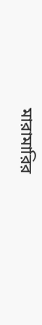মারামারির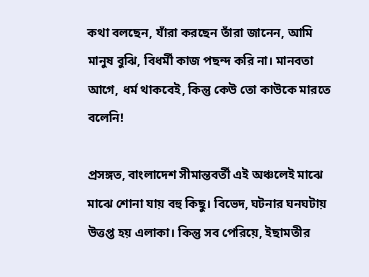কথা বলছেন, যাঁরা করছেন তাঁরা জানেন, আমি মানুষ বুঝি, বিধর্মী কাজ পছন্দ করি না। মানবতা আগে, ধর্ম থাকবেই, কিন্তু কেউ তো কাউকে মারতে বলেনি!

প্রসঙ্গত, বাংলাদেশ সীমান্তবর্তী এই অঞ্চলেই মাঝে মাঝে শোনা যায় বহু কিছু। বিভেদ, ঘটনার ঘনঘটায় উত্তপ্ত হয় এলাকা। কিন্তু সব পেরিয়ে, ইছামতীর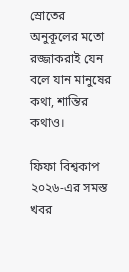স্রোতের অনুকূলের মতো রজ্জাকরাই যেন বলে যান মানুষের কথা, শান্তির কথাও।

ফিফা বিশ্বকাপ ২০২৬-এর সমস্ত খবর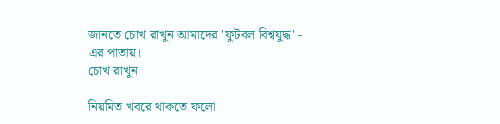জানতে চোখ রাখুন আমাদের 'ফুটবল বিশ্বযুদ্ধ' - এর পাতায়।
চোখ রাখুন

নিয়মিত খবরে থাকতে ফলো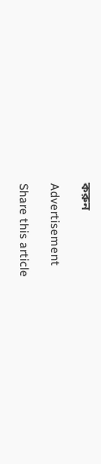করুন

Advertisement

Share this article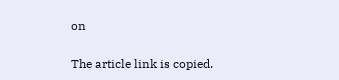on

The article link is copied.